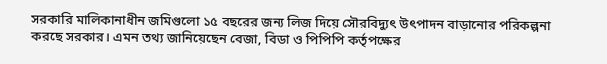সরকারি মালিকানাধীন জমিগুলো ১৫ বছরের জন্য লিজ দিয়ে সৌরবিদ্যুৎ উৎপাদন বাড়ানোর পরিকল্পনা করছে সরকার। এমন তথ্য জানিয়েছেন বেজা, বিডা ও পিপিপি কর্তৃপক্ষের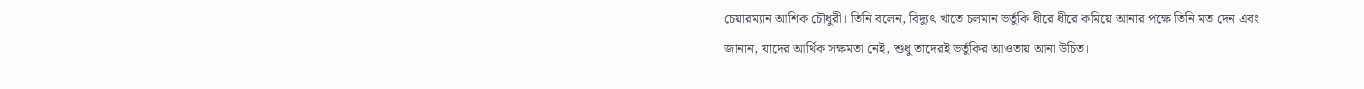চেয়ারম্যান আশিক চৌধুরী। তিনি বলেন, বিদ্যুৎ খাতে চলমান ভর্তুকি ধীরে ধীরে কমিয়ে আনার পক্ষে তিনি মত দেন এবং জানান, যাদের আর্থিক সক্ষমতা নেই, শুধু তাদেরই ভর্তুকির আওতায় আনা উচিত।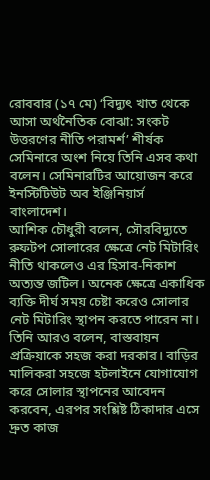রোববার (১৭ মে) ‘বিদ্যুৎ খাত থেকে আসা অর্থনৈতিক বোঝা: সংকট উত্তরণের নীতি পরামর্শ’ শীর্ষক সেমিনারে অংশ নিয়ে তিনি এসব কথা বলেন। সেমিনারটির আয়োজন করে ইনস্টিটিউট অব ইঞ্জিনিয়ার্স বাংলাদেশ।
আশিক চৌধুরী বলেন, সৌরবিদ্যুতে রুফটপ সোলারের ক্ষেত্রে নেট মিটারিং নীতি থাকলেও এর হিসাব-নিকাশ অত্যন্ত জটিল। অনেক ক্ষেত্রে একাধিক ব্যক্তি দীর্ঘ সময় চেষ্টা করেও সোলার নেট মিটারিং স্থাপন করতে পারেন না।
তিনি আরও বলেন, বাস্তবায়ন প্রক্রিয়াকে সহজ করা দরকার। বাড়ির মালিকরা সহজে হটলাইনে যোগাযোগ করে সোলার স্থাপনের আবেদন করবেন, এরপর সংশ্লিষ্ট ঠিকাদার এসে দ্রুত কাজ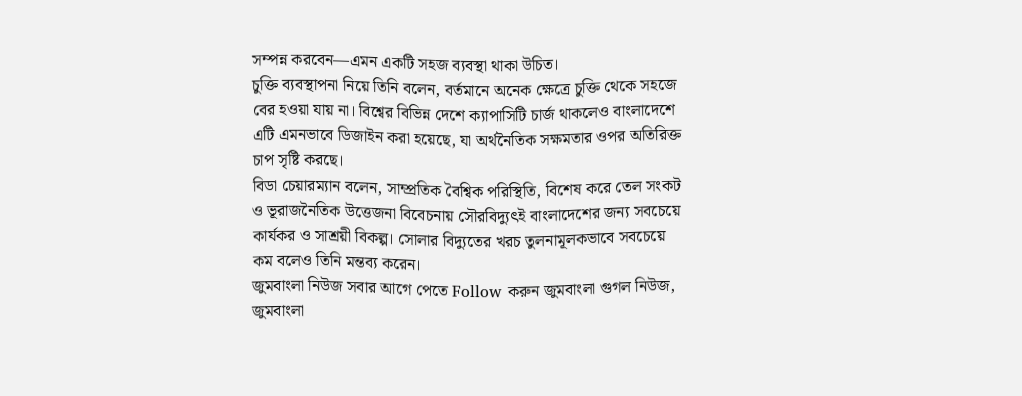সম্পন্ন করবেন—এমন একটি সহজ ব্যবস্থা থাকা উচিত।
চুক্তি ব্যবস্থাপনা নিয়ে তিনি বলেন, বর্তমানে অনেক ক্ষেত্রে চুক্তি থেকে সহজে বের হওয়া যায় না। বিশ্বের বিভিন্ন দেশে ক্যাপাসিটি চার্জ থাকলেও বাংলাদেশে এটি এমনভাবে ডিজাইন করা হয়েছে, যা অর্থনৈতিক সক্ষমতার ওপর অতিরিক্ত চাপ সৃষ্টি করছে।
বিডা চেয়ারম্যান বলেন, সাম্প্রতিক বৈশ্বিক পরিস্থিতি, বিশেষ করে তেল সংকট ও ভূরাজনৈতিক উত্তেজনা বিবেচনায় সৌরবিদ্যুৎই বাংলাদেশের জন্য সবচেয়ে কার্যকর ও সাশ্রয়ী বিকল্প। সোলার বিদ্যুতের খরচ তুলনামূলকভাবে সবচেয়ে কম বলেও তিনি মন্তব্য করেন।
জুমবাংলা নিউজ সবার আগে পেতে Follow করুন জুমবাংলা গুগল নিউজ, জুমবাংলা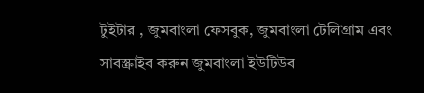টুইটার , জুমবাংলা ফেসবুক, জুমবাংলা টেলিগ্রাম এবং সাবস্ক্রাইব করুন জুমবাংলা ইউটিউব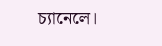চ্যানেলে।